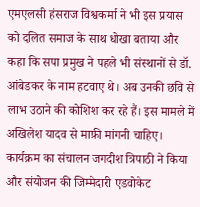एमएलसी हंसराज विश्वकर्मा ने भी इस प्रयास को दलित समाज के साथ धोखा बताया और कहा कि सपा प्रमुख ने पहले भी संस्थानों से डॉ. आंबेडकर के नाम हटवाए थे। अब उनकी छवि से लाभ उठाने की कोशिश कर रहे हैं। इस मामले में अखिलेश यादव से माफ़ी मांगनी चाहिए।
कार्यक्रम का संचालन जगदीश त्रिपाठी ने किया और संयोजन की जिम्मेदारी एडवोकेट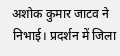अशोक कुमार जाटव ने निभाई। प्रदर्शन में जिला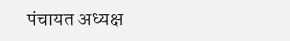पंचायत अध्यक्ष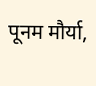पूनम मौर्या,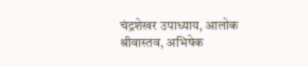चंद्रशेखर उपाध्याय, आलोक श्रीवास्तव, अभिषेक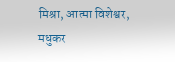मिश्रा, आत्मा विशेश्वर, मधुकर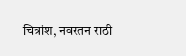चित्रांश, नवरतन राठी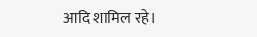आदि शामिल रहे।